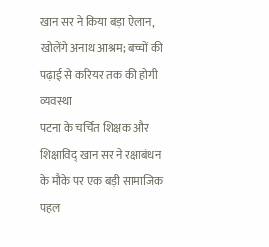खान सर ने किया बड़ा ऐलान, खोलेंगे अनाथ आश्रम; बच्चों की पढ़ाई से करियर तक की होगी व्यवस्था
पटना के चर्चित शिक्षक और शिक्षाविद् खान सर ने रक्षाबंधन के मौके पर एक बड़ी सामाजिक पहल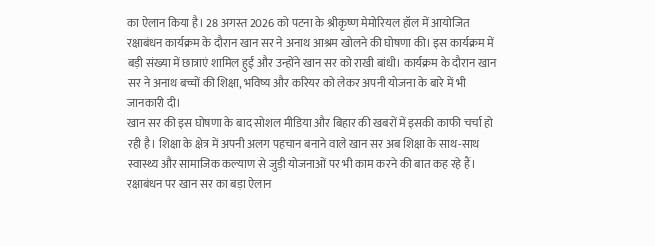का ऐलान किया है। 28 अगस्त 2026 को पटना के श्रीकृष्ण मेमोरियल हॉल में आयोजित रक्षाबंधन कार्यक्रम के दौरान खान सर ने अनाथ आश्रम खोलने की घोषणा की। इस कार्यक्रम में बड़ी संख्या में छात्राएं शामिल हुईं और उन्होंने खान सर को राखी बांधी। कार्यक्रम के दौरान खान सर ने अनाथ बच्चों की शिक्षा, भविष्य और करियर को लेकर अपनी योजना के बारे में भी जानकारी दी।
खान सर की इस घोषणा के बाद सोशल मीडिया और बिहार की खबरों में इसकी काफी चर्चा हो रही है। शिक्षा के क्षेत्र में अपनी अलग पहचान बनाने वाले खान सर अब शिक्षा के साथ-साथ स्वास्थ्य और सामाजिक कल्याण से जुड़ी योजनाओं पर भी काम करने की बात कह रहे हैं।
रक्षाबंधन पर खान सर का बड़ा ऐलान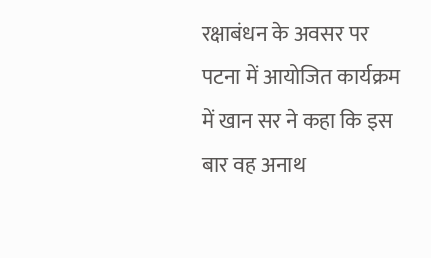रक्षाबंधन के अवसर पर पटना में आयोजित कार्यक्रम में खान सर ने कहा कि इस बार वह अनाथ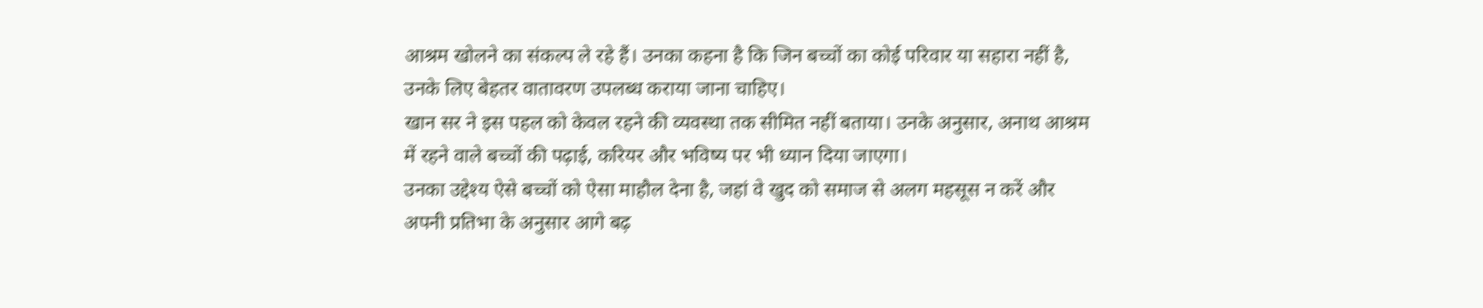आश्रम खोलने का संकल्प ले रहे हैं। उनका कहना है कि जिन बच्चों का कोई परिवार या सहारा नहीं है, उनके लिए बेहतर वातावरण उपलब्ध कराया जाना चाहिए।
खान सर ने इस पहल को केवल रहने की व्यवस्था तक सीमित नहीं बताया। उनके अनुसार, अनाथ आश्रम में रहने वाले बच्चों की पढ़ाई, करियर और भविष्य पर भी ध्यान दिया जाएगा।
उनका उद्देश्य ऐसे बच्चों को ऐसा माहौल देना है, जहां वे खुद को समाज से अलग महसूस न करें और अपनी प्रतिभा के अनुसार आगे बढ़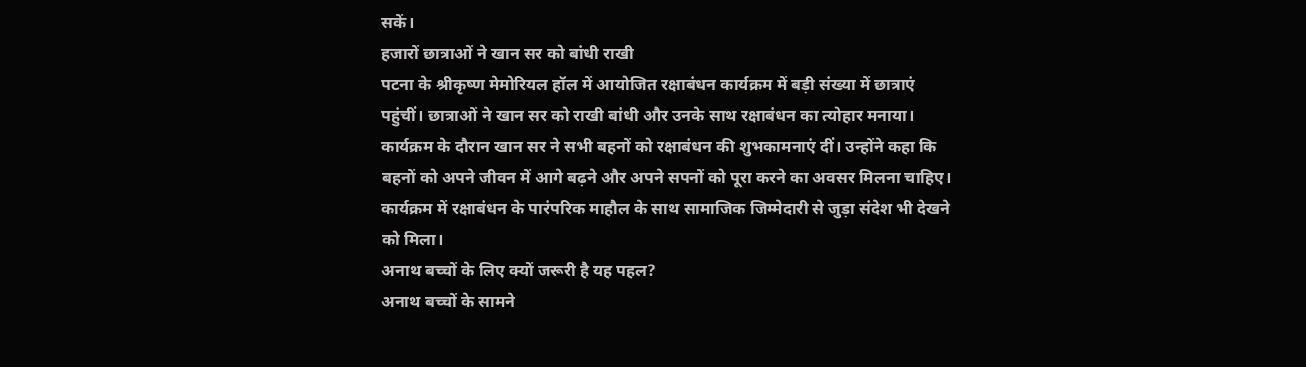सकें।
हजारों छात्राओं ने खान सर को बांधी राखी
पटना के श्रीकृष्ण मेमोरियल हॉल में आयोजित रक्षाबंधन कार्यक्रम में बड़ी संख्या में छात्राएं पहुंचीं। छात्राओं ने खान सर को राखी बांधी और उनके साथ रक्षाबंधन का त्योहार मनाया।
कार्यक्रम के दौरान खान सर ने सभी बहनों को रक्षाबंधन की शुभकामनाएं दीं। उन्होंने कहा कि बहनों को अपने जीवन में आगे बढ़ने और अपने सपनों को पूरा करने का अवसर मिलना चाहिए।
कार्यक्रम में रक्षाबंधन के पारंपरिक माहौल के साथ सामाजिक जिम्मेदारी से जुड़ा संदेश भी देखने को मिला।
अनाथ बच्चों के लिए क्यों जरूरी है यह पहल?
अनाथ बच्चों के सामने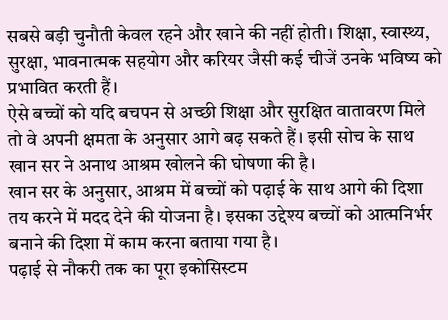सबसे बड़ी चुनौती केवल रहने और खाने की नहीं होती। शिक्षा, स्वास्थ्य, सुरक्षा, भावनात्मक सहयोग और करियर जैसी कई चीजें उनके भविष्य को प्रभावित करती हैं।
ऐसे बच्चों को यदि बचपन से अच्छी शिक्षा और सुरक्षित वातावरण मिले तो वे अपनी क्षमता के अनुसार आगे बढ़ सकते हैं। इसी सोच के साथ खान सर ने अनाथ आश्रम खोलने की घोषणा की है।
खान सर के अनुसार, आश्रम में बच्चों को पढ़ाई के साथ आगे की दिशा तय करने में मदद देने की योजना है। इसका उद्देश्य बच्चों को आत्मनिर्भर बनाने की दिशा में काम करना बताया गया है।
पढ़ाई से नौकरी तक का पूरा इकोसिस्टम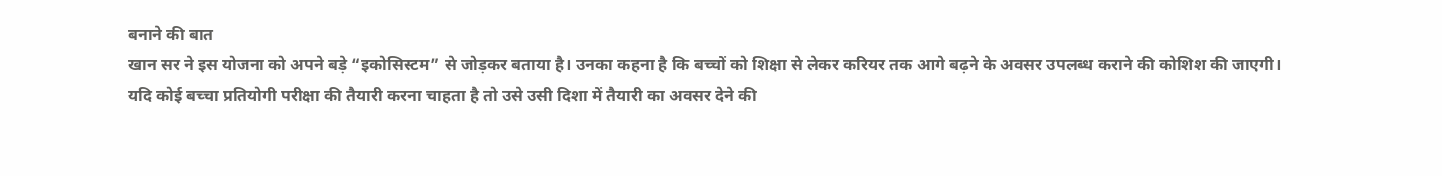बनाने की बात
खान सर ने इस योजना को अपने बड़े “इकोसिस्टम” से जोड़कर बताया है। उनका कहना है कि बच्चों को शिक्षा से लेकर करियर तक आगे बढ़ने के अवसर उपलब्ध कराने की कोशिश की जाएगी।
यदि कोई बच्चा प्रतियोगी परीक्षा की तैयारी करना चाहता है तो उसे उसी दिशा में तैयारी का अवसर देने की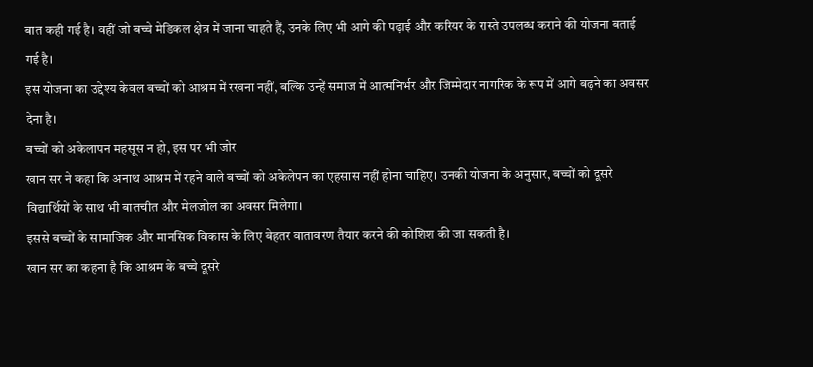बात कही गई है। वहीं जो बच्चे मेडिकल क्षेत्र में जाना चाहते हैं, उनके लिए भी आगे की पढ़ाई और करियर के रास्ते उपलब्ध कराने की योजना बताई गई है।
इस योजना का उद्देश्य केवल बच्चों को आश्रम में रखना नहीं, बल्कि उन्हें समाज में आत्मनिर्भर और जिम्मेदार नागरिक के रूप में आगे बढ़ने का अवसर देना है।
बच्चों को अकेलापन महसूस न हो, इस पर भी जोर
खान सर ने कहा कि अनाथ आश्रम में रहने वाले बच्चों को अकेलेपन का एहसास नहीं होना चाहिए। उनकी योजना के अनुसार, बच्चों को दूसरे विद्यार्थियों के साथ भी बातचीत और मेलजोल का अवसर मिलेगा।
इससे बच्चों के सामाजिक और मानसिक विकास के लिए बेहतर वातावरण तैयार करने की कोशिश की जा सकती है।
खान सर का कहना है कि आश्रम के बच्चे दूसरे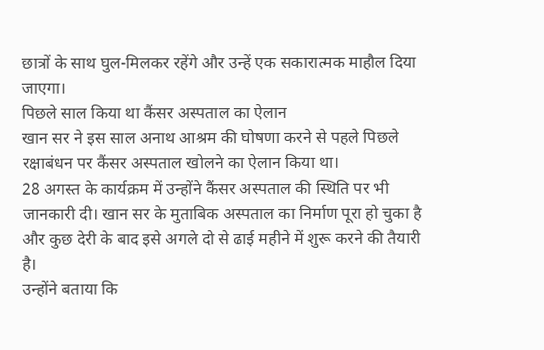छात्रों के साथ घुल-मिलकर रहेंगे और उन्हें एक सकारात्मक माहौल दिया जाएगा।
पिछले साल किया था कैंसर अस्पताल का ऐलान
खान सर ने इस साल अनाथ आश्रम की घोषणा करने से पहले पिछले रक्षाबंधन पर कैंसर अस्पताल खोलने का ऐलान किया था।
28 अगस्त के कार्यक्रम में उन्होंने कैंसर अस्पताल की स्थिति पर भी जानकारी दी। खान सर के मुताबिक अस्पताल का निर्माण पूरा हो चुका है और कुछ देरी के बाद इसे अगले दो से ढाई महीने में शुरू करने की तैयारी है।
उन्होंने बताया कि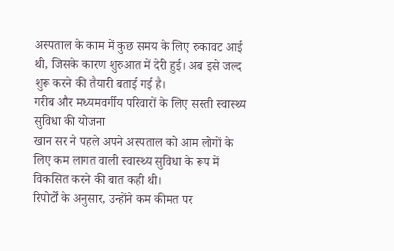अस्पताल के काम में कुछ समय के लिए रुकावट आई थी, जिसके कारण शुरुआत में देरी हुई। अब इसे जल्द शुरू करने की तैयारी बताई गई है।
गरीब और मध्यमवर्गीय परिवारों के लिए सस्ती स्वास्थ्य सुविधा की योजना
खान सर ने पहले अपने अस्पताल को आम लोगों के लिए कम लागत वाली स्वास्थ्य सुविधा के रूप में विकसित करने की बात कही थी।
रिपोर्टों के अनुसार, उन्होंने कम कीमत पर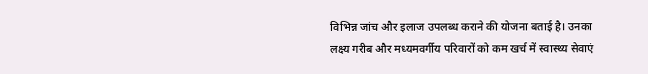विभिन्न जांच और इलाज उपलब्ध कराने की योजना बताई है। उनका लक्ष्य गरीब और मध्यमवर्गीय परिवारों को कम खर्च में स्वास्थ्य सेवाएं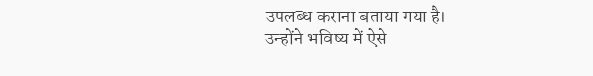उपलब्ध कराना बताया गया है।
उन्होंने भविष्य में ऐसे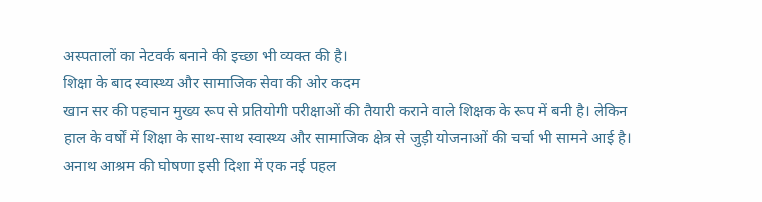अस्पतालों का नेटवर्क बनाने की इच्छा भी व्यक्त की है।
शिक्षा के बाद स्वास्थ्य और सामाजिक सेवा की ओर कदम
खान सर की पहचान मुख्य रूप से प्रतियोगी परीक्षाओं की तैयारी कराने वाले शिक्षक के रूप में बनी है। लेकिन हाल के वर्षों में शिक्षा के साथ-साथ स्वास्थ्य और सामाजिक क्षेत्र से जुड़ी योजनाओं की चर्चा भी सामने आई है।
अनाथ आश्रम की घोषणा इसी दिशा में एक नई पहल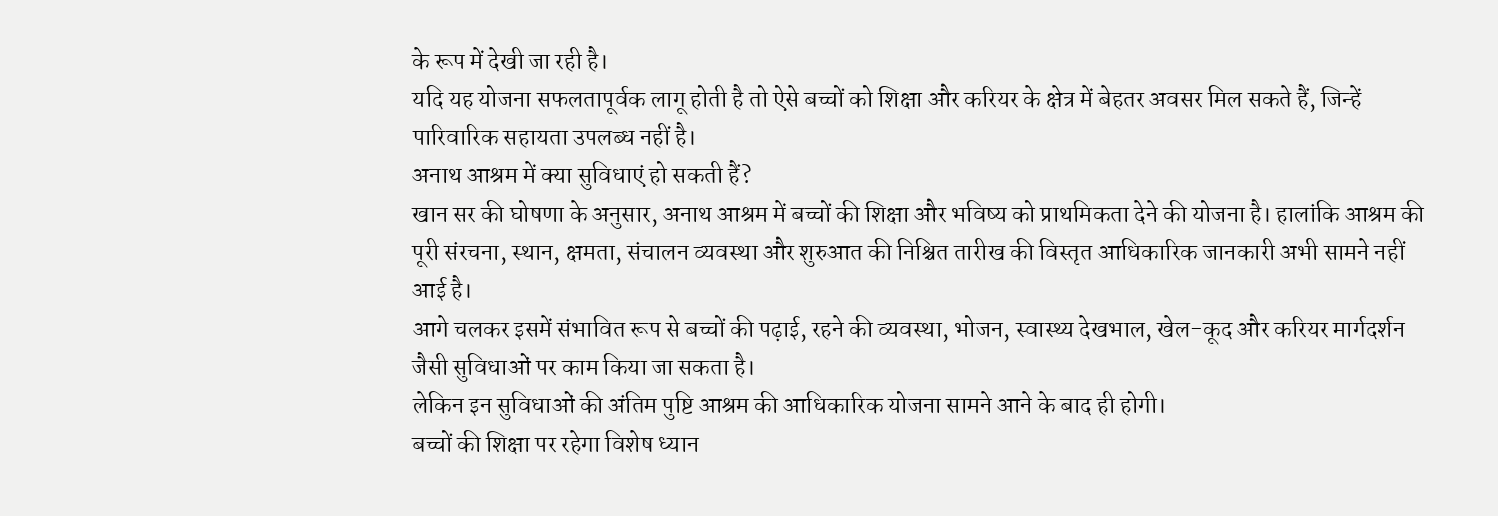के रूप में देखी जा रही है।
यदि यह योजना सफलतापूर्वक लागू होती है तो ऐसे बच्चों को शिक्षा और करियर के क्षेत्र में बेहतर अवसर मिल सकते हैं, जिन्हें पारिवारिक सहायता उपलब्ध नहीं है।
अनाथ आश्रम में क्या सुविधाएं हो सकती हैं?
खान सर की घोषणा के अनुसार, अनाथ आश्रम में बच्चों की शिक्षा और भविष्य को प्राथमिकता देने की योजना है। हालांकि आश्रम की पूरी संरचना, स्थान, क्षमता, संचालन व्यवस्था और शुरुआत की निश्चित तारीख की विस्तृत आधिकारिक जानकारी अभी सामने नहीं आई है।
आगे चलकर इसमें संभावित रूप से बच्चों की पढ़ाई, रहने की व्यवस्था, भोजन, स्वास्थ्य देखभाल, खेल-कूद और करियर मार्गदर्शन जैसी सुविधाओं पर काम किया जा सकता है।
लेकिन इन सुविधाओं की अंतिम पुष्टि आश्रम की आधिकारिक योजना सामने आने के बाद ही होगी।
बच्चों की शिक्षा पर रहेगा विशेष ध्यान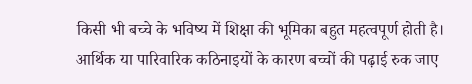किसी भी बच्चे के भविष्य में शिक्षा की भूमिका बहुत महत्वपूर्ण होती है। आर्थिक या पारिवारिक कठिनाइयों के कारण बच्चों की पढ़ाई रुक जाए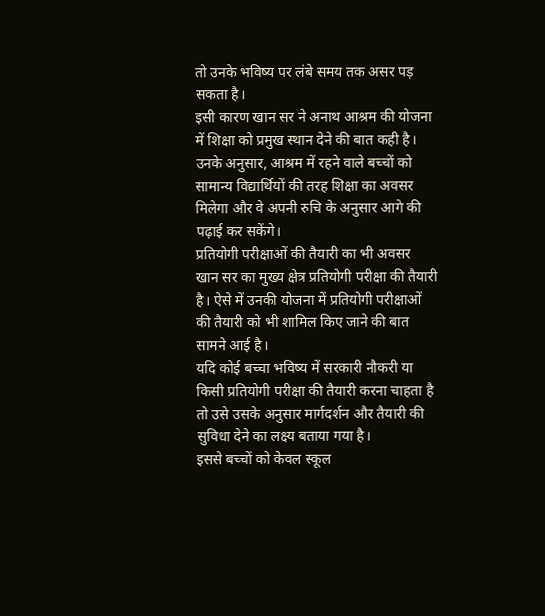तो उनके भविष्य पर लंबे समय तक असर पड़ सकता है।
इसी कारण खान सर ने अनाथ आश्रम की योजना में शिक्षा को प्रमुख स्थान देने की बात कही है।
उनके अनुसार, आश्रम में रहने वाले बच्चों को सामान्य विद्यार्थियों की तरह शिक्षा का अवसर मिलेगा और वे अपनी रुचि के अनुसार आगे की पढ़ाई कर सकेंगे।
प्रतियोगी परीक्षाओं की तैयारी का भी अवसर
खान सर का मुख्य क्षेत्र प्रतियोगी परीक्षा की तैयारी है। ऐसे में उनकी योजना में प्रतियोगी परीक्षाओं की तैयारी को भी शामिल किए जाने की बात सामने आई है।
यदि कोई बच्चा भविष्य में सरकारी नौकरी या किसी प्रतियोगी परीक्षा की तैयारी करना चाहता है तो उसे उसके अनुसार मार्गदर्शन और तैयारी की सुविधा देने का लक्ष्य बताया गया है।
इससे बच्चों को केवल स्कूल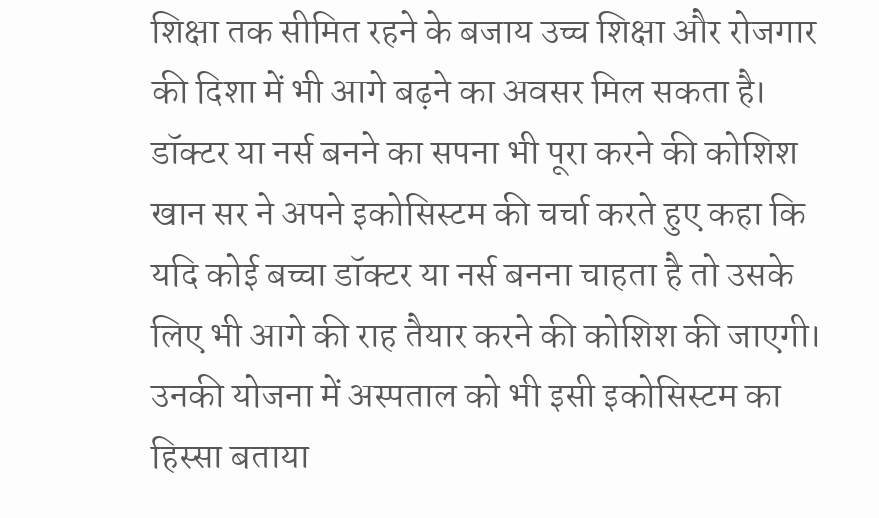शिक्षा तक सीमित रहने के बजाय उच्च शिक्षा और रोजगार की दिशा में भी आगे बढ़ने का अवसर मिल सकता है।
डॉक्टर या नर्स बनने का सपना भी पूरा करने की कोशिश
खान सर ने अपने इकोसिस्टम की चर्चा करते हुए कहा कि यदि कोई बच्चा डॉक्टर या नर्स बनना चाहता है तो उसके लिए भी आगे की राह तैयार करने की कोशिश की जाएगी।
उनकी योजना में अस्पताल को भी इसी इकोसिस्टम का हिस्सा बताया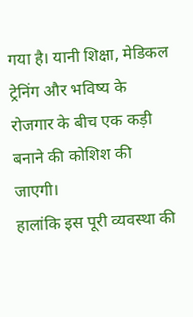गया है। यानी शिक्षा, मेडिकल ट्रेनिंग और भविष्य के रोजगार के बीच एक कड़ी बनाने की कोशिश की जाएगी।
हालांकि इस पूरी व्यवस्था की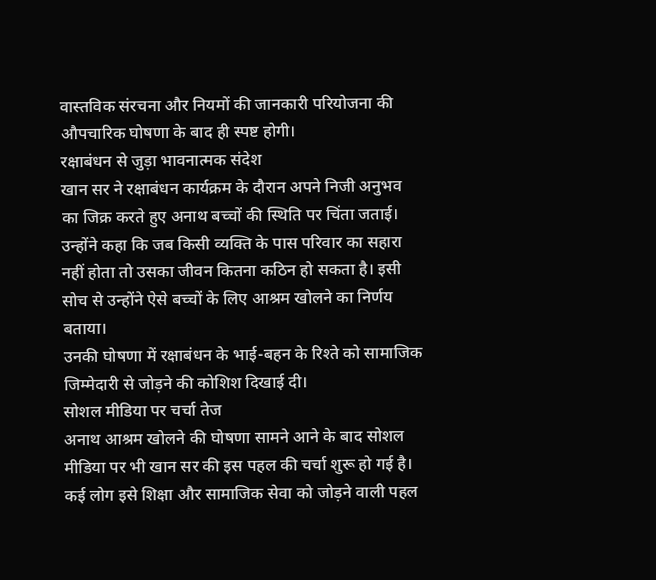वास्तविक संरचना और नियमों की जानकारी परियोजना की औपचारिक घोषणा के बाद ही स्पष्ट होगी।
रक्षाबंधन से जुड़ा भावनात्मक संदेश
खान सर ने रक्षाबंधन कार्यक्रम के दौरान अपने निजी अनुभव का जिक्र करते हुए अनाथ बच्चों की स्थिति पर चिंता जताई।
उन्होंने कहा कि जब किसी व्यक्ति के पास परिवार का सहारा नहीं होता तो उसका जीवन कितना कठिन हो सकता है। इसी सोच से उन्होंने ऐसे बच्चों के लिए आश्रम खोलने का निर्णय बताया।
उनकी घोषणा में रक्षाबंधन के भाई-बहन के रिश्ते को सामाजिक जिम्मेदारी से जोड़ने की कोशिश दिखाई दी।
सोशल मीडिया पर चर्चा तेज
अनाथ आश्रम खोलने की घोषणा सामने आने के बाद सोशल मीडिया पर भी खान सर की इस पहल की चर्चा शुरू हो गई है।
कई लोग इसे शिक्षा और सामाजिक सेवा को जोड़ने वाली पहल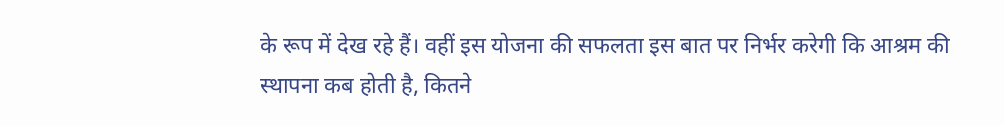के रूप में देख रहे हैं। वहीं इस योजना की सफलता इस बात पर निर्भर करेगी कि आश्रम की स्थापना कब होती है, कितने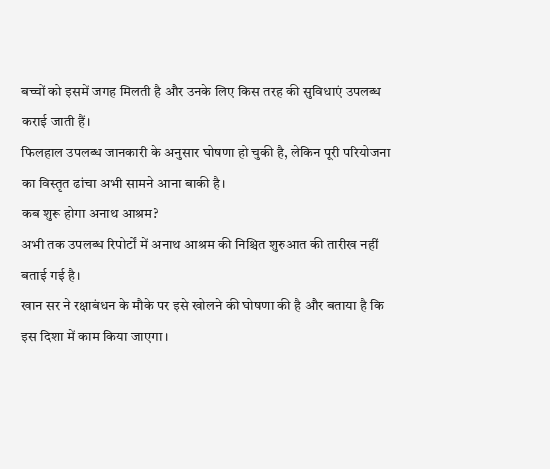बच्चों को इसमें जगह मिलती है और उनके लिए किस तरह की सुविधाएं उपलब्ध कराई जाती हैं।
फिलहाल उपलब्ध जानकारी के अनुसार घोषणा हो चुकी है, लेकिन पूरी परियोजना का विस्तृत ढांचा अभी सामने आना बाकी है।
कब शुरू होगा अनाथ आश्रम?
अभी तक उपलब्ध रिपोर्टों में अनाथ आश्रम की निश्चित शुरुआत की तारीख नहीं बताई गई है।
खान सर ने रक्षाबंधन के मौके पर इसे खोलने की घोषणा की है और बताया है कि इस दिशा में काम किया जाएगा।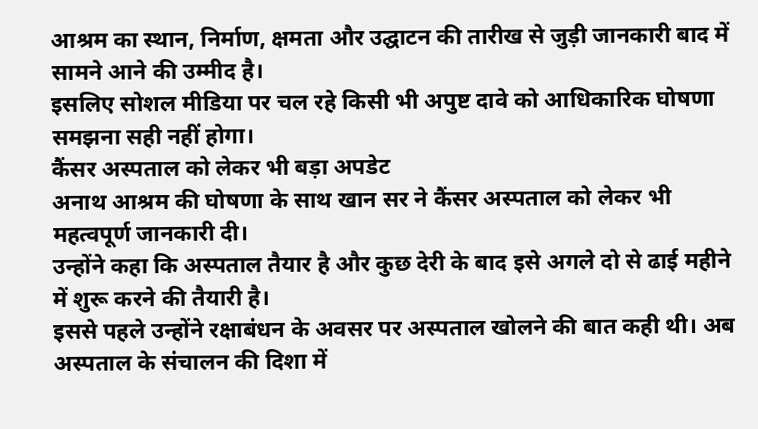आश्रम का स्थान, निर्माण, क्षमता और उद्घाटन की तारीख से जुड़ी जानकारी बाद में सामने आने की उम्मीद है।
इसलिए सोशल मीडिया पर चल रहे किसी भी अपुष्ट दावे को आधिकारिक घोषणा समझना सही नहीं होगा।
कैंसर अस्पताल को लेकर भी बड़ा अपडेट
अनाथ आश्रम की घोषणा के साथ खान सर ने कैंसर अस्पताल को लेकर भी महत्वपूर्ण जानकारी दी।
उन्होंने कहा कि अस्पताल तैयार है और कुछ देरी के बाद इसे अगले दो से ढाई महीने में शुरू करने की तैयारी है।
इससे पहले उन्होंने रक्षाबंधन के अवसर पर अस्पताल खोलने की बात कही थी। अब अस्पताल के संचालन की दिशा में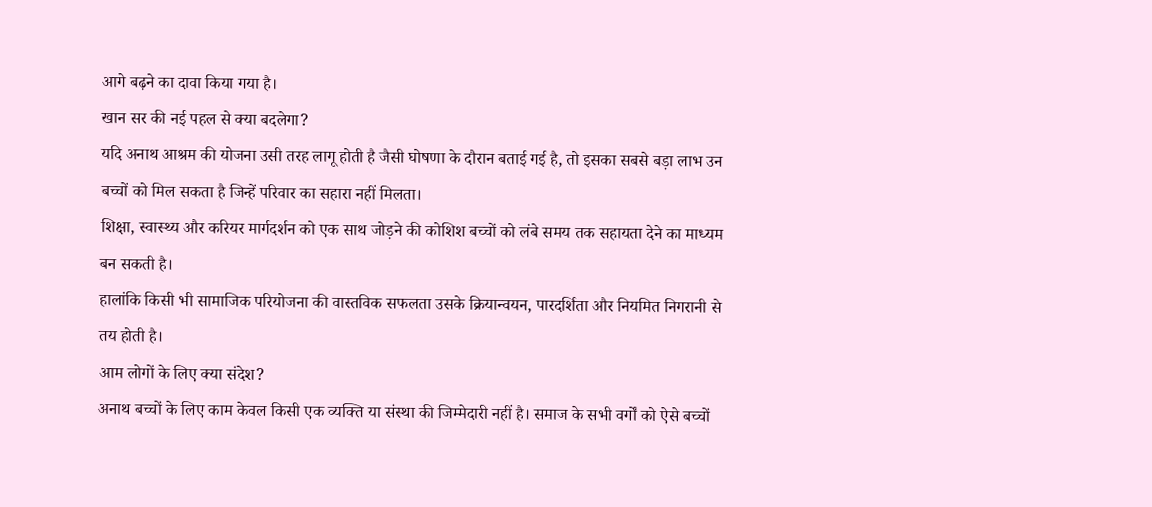आगे बढ़ने का दावा किया गया है।
खान सर की नई पहल से क्या बदलेगा?
यदि अनाथ आश्रम की योजना उसी तरह लागू होती है जैसी घोषणा के दौरान बताई गई है, तो इसका सबसे बड़ा लाभ उन बच्चों को मिल सकता है जिन्हें परिवार का सहारा नहीं मिलता।
शिक्षा, स्वास्थ्य और करियर मार्गदर्शन को एक साथ जोड़ने की कोशिश बच्चों को लंबे समय तक सहायता देने का माध्यम बन सकती है।
हालांकि किसी भी सामाजिक परियोजना की वास्तविक सफलता उसके क्रियान्वयन, पारदर्शिता और नियमित निगरानी से तय होती है।
आम लोगों के लिए क्या संदेश?
अनाथ बच्चों के लिए काम केवल किसी एक व्यक्ति या संस्था की जिम्मेदारी नहीं है। समाज के सभी वर्गों को ऐसे बच्चों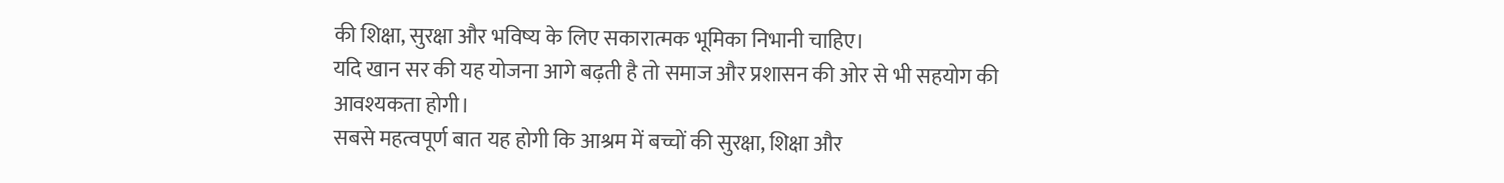की शिक्षा, सुरक्षा और भविष्य के लिए सकारात्मक भूमिका निभानी चाहिए।
यदि खान सर की यह योजना आगे बढ़ती है तो समाज और प्रशासन की ओर से भी सहयोग की आवश्यकता होगी।
सबसे महत्वपूर्ण बात यह होगी कि आश्रम में बच्चों की सुरक्षा, शिक्षा और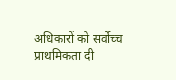अधिकारों को सर्वोच्च प्राथमिकता दी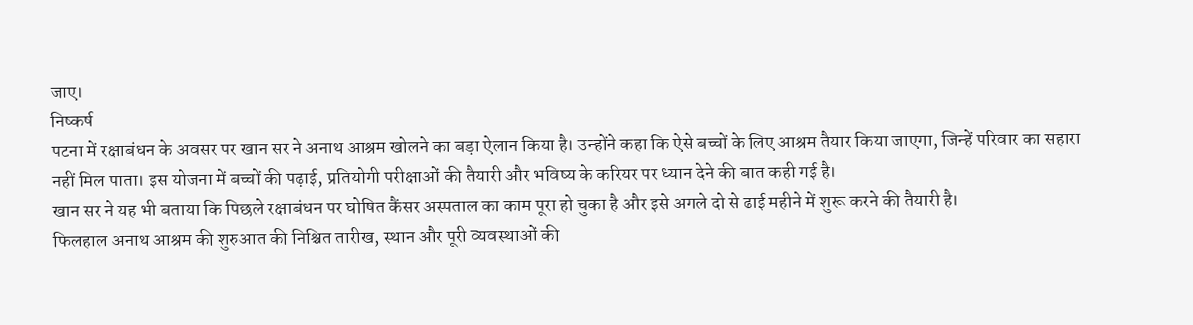जाए।
निष्कर्ष
पटना में रक्षाबंधन के अवसर पर खान सर ने अनाथ आश्रम खोलने का बड़ा ऐलान किया है। उन्होंने कहा कि ऐसे बच्चों के लिए आश्रम तैयार किया जाएगा, जिन्हें परिवार का सहारा नहीं मिल पाता। इस योजना में बच्चों की पढ़ाई, प्रतियोगी परीक्षाओं की तैयारी और भविष्य के करियर पर ध्यान देने की बात कही गई है।
खान सर ने यह भी बताया कि पिछले रक्षाबंधन पर घोषित कैंसर अस्पताल का काम पूरा हो चुका है और इसे अगले दो से ढाई महीने में शुरू करने की तैयारी है।
फिलहाल अनाथ आश्रम की शुरुआत की निश्चित तारीख, स्थान और पूरी व्यवस्थाओं की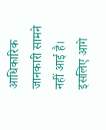आधिकारिक जानकारी सामने नहीं आई है। इसलिए आगे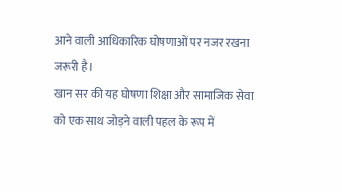आने वाली आधिकारिक घोषणाओं पर नजर रखना जरूरी है।
खान सर की यह घोषणा शिक्षा और सामाजिक सेवा को एक साथ जोड़ने वाली पहल के रूप में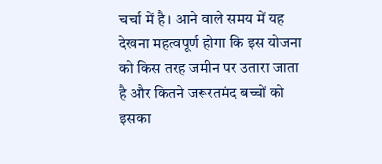चर्चा में है। आने वाले समय में यह देखना महत्वपूर्ण होगा कि इस योजना को किस तरह जमीन पर उतारा जाता है और कितने जरूरतमंद बच्चों को इसका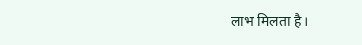लाभ मिलता है।